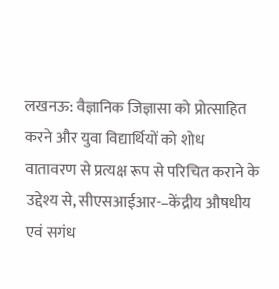लखनऊ: वैज्ञानिक जिज्ञासा को प्रोत्साहित करने और युवा विद्यार्थियों को शोध वातावरण से प्रत्यक्ष रूप से परिचित कराने के उद्देश्य से, सीएसआईआर-–केंद्रीय औषधीय एवं सगंध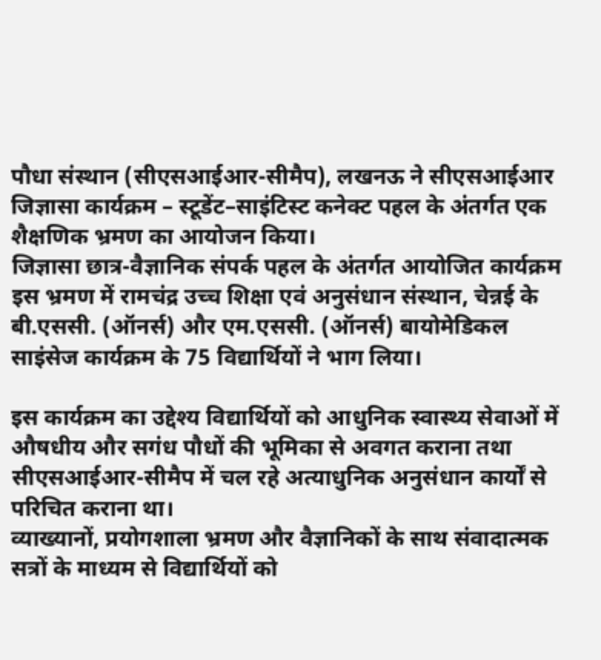पौधा संस्थान (सीएसआईआर-सीमैप), लखनऊ ने सीएसआईआर जिज्ञासा कार्यक्रम – स्टूडेंट–साइंटिस्ट कनेक्ट पहल के अंतर्गत एक शैक्षणिक भ्रमण का आयोजन किया।
जिज्ञासा छात्र-वैज्ञानिक संपर्क पहल के अंतर्गत आयोजित कार्यक्रम
इस भ्रमण में रामचंद्र उच्च शिक्षा एवं अनुसंधान संस्थान, चेन्नई के बी.एससी. (ऑनर्स) और एम.एससी. (ऑनर्स) बायोमेडिकल साइंसेज कार्यक्रम के 75 विद्यार्थियों ने भाग लिया।

इस कार्यक्रम का उद्देश्य विद्यार्थियों को आधुनिक स्वास्थ्य सेवाओं में औषधीय और सगंध पौधों की भूमिका से अवगत कराना तथा सीएसआईआर-सीमैप में चल रहे अत्याधुनिक अनुसंधान कार्यों से परिचित कराना था।
व्याख्यानों, प्रयोगशाला भ्रमण और वैज्ञानिकों के साथ संवादात्मक सत्रों के माध्यम से विद्यार्थियों को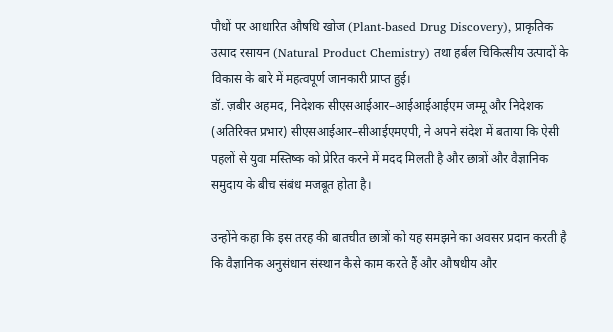पौधों पर आधारित औषधि खोज (Plant-based Drug Discovery), प्राकृतिक उत्पाद रसायन (Natural Product Chemistry) तथा हर्बल चिकित्सीय उत्पादों के विकास के बारे में महत्वपूर्ण जानकारी प्राप्त हुई।
डॉ. ज़बीर अहमद, निदेशक सीएसआईआर–आईआईआईएम जम्मू और निदेशक (अतिरिक्त प्रभार) सीएसआईआर–सीआईएमएपी, ने अपने संदेश में बताया कि ऐसी पहलों से युवा मस्तिष्क को प्रेरित करने में मदद मिलती है और छात्रों और वैज्ञानिक समुदाय के बीच संबंध मजबूत होता है।

उन्होंने कहा कि इस तरह की बातचीत छात्रों को यह समझने का अवसर प्रदान करती है कि वैज्ञानिक अनुसंधान संस्थान कैसे काम करते हैं और औषधीय और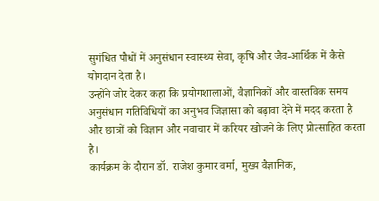सुगंधित पौधों में अनुसंधान स्वास्थ्य सेवा, कृषि और जैव-आर्थिक में कैसे योगदान देता है।
उन्होंने जोर देकर कहा कि प्रयोगशालाओं, वैज्ञानिकों और वास्तविक समय अनुसंधान गतिविधियों का अनुभव जिज्ञासा को बढ़ावा देने में मदद करता है और छात्रों को विज्ञान और नवाचार में करियर खोजने के लिए प्रोत्साहित करता है।
कार्यक्रम के दौरान डॉ. राजेश कुमार वर्मा, मुख्य वैज्ञानिक,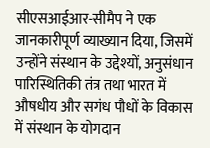सीएसआईआर-सीमैप ने एक जानकारीपूर्ण व्याख्यान दिया, जिसमें उन्होंने संस्थान के उद्देश्यों, अनुसंधान पारिस्थितिकी तंत्र तथा भारत में औषधीय और सगंध पौधों के विकास में संस्थान के योगदान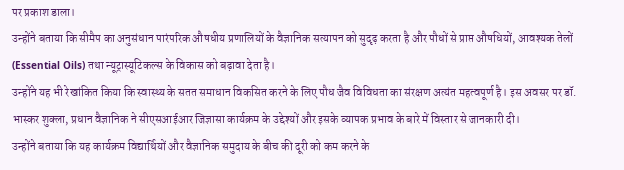पर प्रकाश डाला।
उन्होंने बताया कि सीमैप का अनुसंधान पारंपरिक औषधीय प्रणालियों के वैज्ञानिक सत्यापन को सुदृढ़ करता है और पौधों से प्राप्त औषधियों, आवश्यक तेलों (Essential Oils) तथा न्यूट्रास्यूटिकल्स के विकास को बढ़ावा देता है।
उन्होंने यह भी रेखांकित किया कि स्वास्थ्य के सतत समाधान विकसित करने के लिए पौध जैव विविधता का संरक्षण अत्यंत महत्वपूर्ण है। इस अवसर पर डॉ. भास्कर शुक्ला, प्रधान वैज्ञानिक ने सीएसआईआर जिज्ञासा कार्यक्रम के उद्देश्यों और इसके व्यापक प्रभाव के बारे में विस्तार से जानकारी दी।
उन्होंने बताया कि यह कार्यक्रम विद्यार्थियों और वैज्ञानिक समुदाय के बीच की दूरी को कम करने के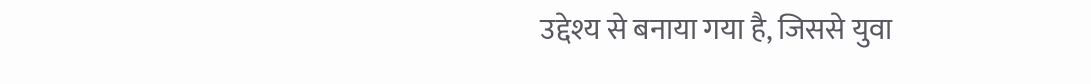उद्देश्य से बनाया गया है, जिससे युवा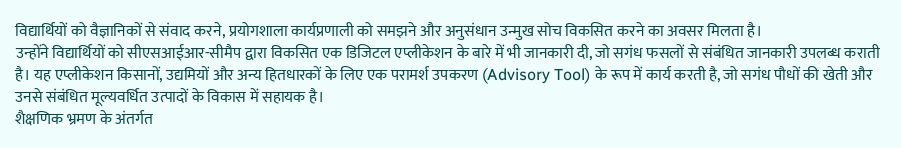विद्यार्थियों को वैज्ञानिकों से संवाद करने, प्रयोगशाला कार्यप्रणाली को समझने और अनुसंधान उन्मुख सोच विकसित करने का अवसर मिलता है।
उन्होंने विद्यार्थियों को सीएसआईआर-सीमैप द्वारा विकसित एक डिजिटल एप्लीकेशन के बारे में भी जानकारी दी, जो सगंध फसलों से संबंधित जानकारी उपलब्ध कराती है। यह एप्लीकेशन किसानों, उद्यमियों और अन्य हितधारकों के लिए एक परामर्श उपकरण (Advisory Tool) के रूप में कार्य करती है, जो सगंध पौधों की खेती और उनसे संबंधित मूल्यवर्धित उत्पादों के विकास में सहायक है।
शैक्षणिक भ्रमण के अंतर्गत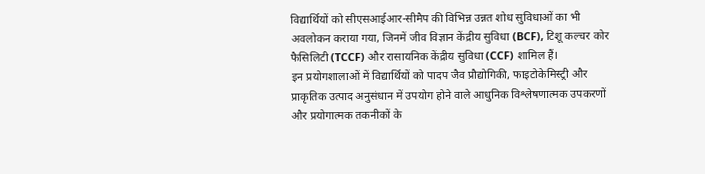विद्यार्थियों को सीएसआईआर-सीमैप की विभिन्न उन्नत शोध सुविधाओं का भी अवलोकन कराया गया, जिनमें जीव विज्ञान केंद्रीय सुविधा (BCF), टिशू कल्चर कोर फैसिलिटी (TCCF) और रासायनिक केंद्रीय सुविधा (CCF) शामिल हैं।
इन प्रयोगशालाओं में विद्यार्थियों को पादप जैव प्रौद्योगिकी, फाइटोकेमिस्ट्री और प्राकृतिक उत्पाद अनुसंधान में उपयोग होने वाले आधुनिक विश्लेषणात्मक उपकरणों और प्रयोगात्मक तकनीकों के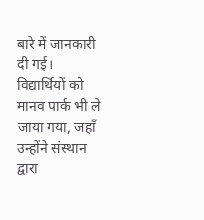बारे में जानकारी दी गई।
विद्यार्थियों को मानव पार्क भी ले जाया गया, जहाँ उन्होंने संस्थान द्वारा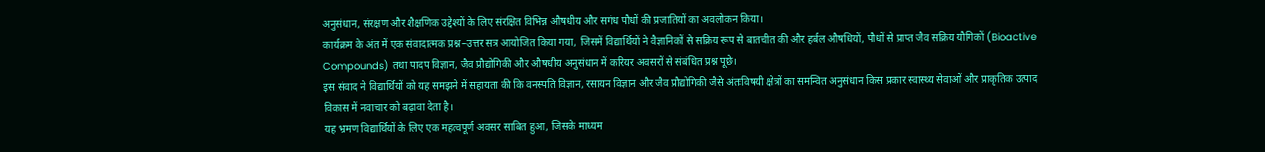अनुसंधान, संरक्षण और शैक्षणिक उद्देश्यों के लिए संरक्षित विभिन्न औषधीय और सगंध पौधों की प्रजातियों का अवलोकन किया।
कार्यक्रम के अंत में एक संवादात्मक प्रश्न–उत्तर सत्र आयोजित किया गया, जिसमें विद्यार्थियों ने वैज्ञानिकों से सक्रिय रूप से बातचीत की और हर्बल औषधियों, पौधों से प्राप्त जैव सक्रिय यौगिकों (Bioactive Compounds) तथा पादप विज्ञान, जैव प्रौद्योगिकी और औषधीय अनुसंधान में करियर अवसरों से संबंधित प्रश्न पूछे।
इस संवाद ने विद्यार्थियों को यह समझने में सहायता की कि वनस्पति विज्ञान, रसायन विज्ञान और जैव प्रौद्योगिकी जैसे अंतःविषयी क्षेत्रों का समन्वित अनुसंधान किस प्रकार स्वास्थ्य सेवाओं और प्राकृतिक उत्पाद विकास में नवाचार को बढ़ावा देता है।
यह भ्रमण विद्यार्थियों के लिए एक महत्वपूर्ण अवसर साबित हुआ, जिसके माध्यम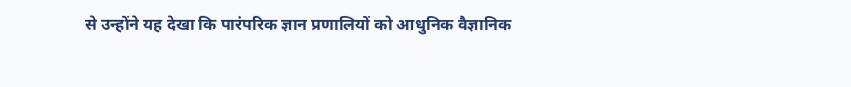से उन्होंने यह देखा कि पारंपरिक ज्ञान प्रणालियों को आधुनिक वैज्ञानिक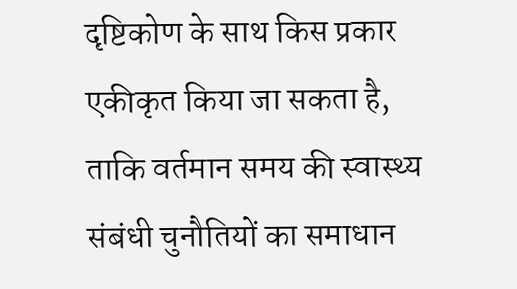दृष्टिकोण के साथ किस प्रकार एकीकृत किया जा सकता है, ताकि वर्तमान समय की स्वास्थ्य संबंधी चुनौतियों का समाधान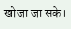खोजा जा सके।